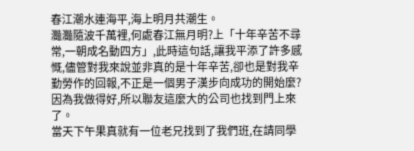春江潮水連海平,海上明月共潮生。
灩灩隨波千萬裡,何處春江無月明?上「十年辛苦不尋常,一朝成名動四方」,此時這句話,讓我平添了許多感慨,儘管對我來說並非真的是十年辛苦,卻也是對我辛勤勞作的回報,不正是一個男子漢步向成功的開始麼?因為我做得好,所以聯友這麼大的公司也找到門上來了。
當天下午果真就有一位老兄找到了我們班,在請同學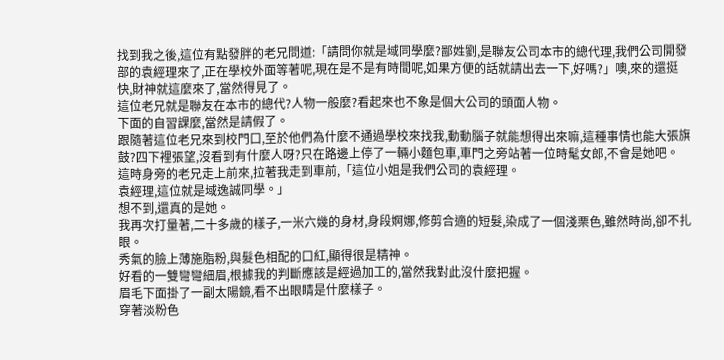找到我之後,這位有點發胖的老兄問道:「請問你就是域同學麼?鄙姓劉,是聯友公司本市的總代理,我們公司開發部的袁經理來了,正在學校外面等著呢,現在是不是有時間呢,如果方便的話就請出去一下,好嗎?」噢,來的還挺快,財神就這麼來了,當然得見了。
這位老兄就是聯友在本市的總代?人物一般麼?看起來也不象是個大公司的頭面人物。
下面的自習課麼,當然是請假了。
跟隨著這位老兄來到校門口,至於他們為什麼不通過學校來找我,動動腦子就能想得出來嘛,這種事情也能大張旗鼓?四下裡張望,沒看到有什麼人呀?只在路邊上停了一輛小麵包車,車門之旁站著一位時髦女郎,不會是她吧。
這時身旁的老兄走上前來,拉著我走到車前,「這位小姐是我們公司的袁經理。
袁經理,這位就是域逸誠同學。」
想不到,還真的是她。
我再次打量著,二十多歲的樣子,一米六幾的身材,身段婀娜,修剪合適的短髮,染成了一個淺栗色,雖然時尚,卻不扎眼。
秀氣的臉上薄施脂粉,與髮色相配的口紅,顯得很是精神。
好看的一雙彎彎細眉,根據我的判斷應該是經過加工的,當然我對此沒什麼把握。
眉毛下面掛了一副太陽鏡,看不出眼睛是什麼樣子。
穿著淡粉色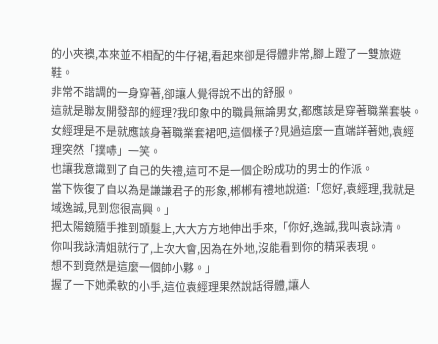的小夾襖,本來並不相配的牛仔裙,看起來卻是得體非常,腳上蹬了一雙旅遊鞋。
非常不諧調的一身穿著,卻讓人覺得說不出的舒服。
這就是聯友開發部的經理?我印象中的職員無論男女,都應該是穿著職業套裝。
女經理是不是就應該身著職業套裙吧,這個樣子?見過這麼一直端詳著她,袁經理突然「撲哧」一笑。
也讓我意識到了自己的失禮,這可不是一個企盼成功的男士的作派。
當下恢復了自以為是謙謙君子的形象,郴郴有禮地說道:「您好,袁經理,我就是域逸誠,見到您很高興。」
把太陽鏡隨手推到頭髮上,大大方方地伸出手來,「你好,逸誠,我叫袁詠清。
你叫我詠清姐就行了,上次大會,因為在外地,沒能看到你的精采表現。
想不到竟然是這麼一個帥小夥。」
握了一下她柔軟的小手,這位袁經理果然說話得體,讓人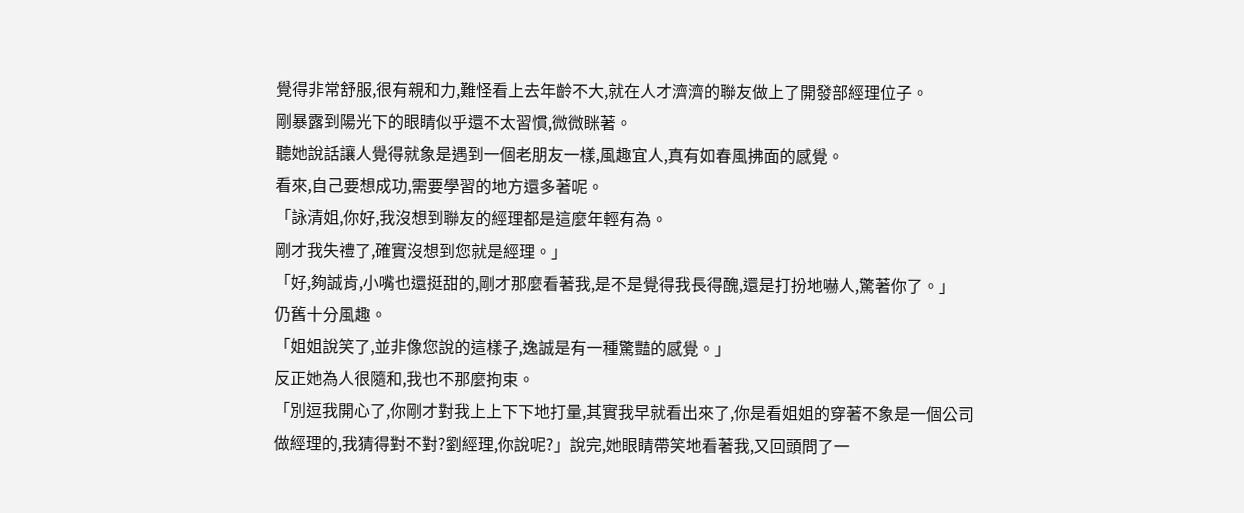覺得非常舒服,很有親和力,難怪看上去年齡不大,就在人才濟濟的聯友做上了開發部經理位子。
剛暴露到陽光下的眼睛似乎還不太習慣,微微眯著。
聽她說話讓人覺得就象是遇到一個老朋友一樣,風趣宜人,真有如春風拂面的感覺。
看來,自己要想成功,需要學習的地方還多著呢。
「詠清姐,你好,我沒想到聯友的經理都是這麼年輕有為。
剛才我失禮了,確實沒想到您就是經理。」
「好,夠誠肯,小嘴也還挺甜的,剛才那麼看著我,是不是覺得我長得醜,還是打扮地嚇人,驚著你了。」
仍舊十分風趣。
「姐姐說笑了,並非像您說的這樣子,逸誠是有一種驚豔的感覺。」
反正她為人很隨和,我也不那麼拘束。
「別逗我開心了,你剛才對我上上下下地打量,其實我早就看出來了,你是看姐姐的穿著不象是一個公司做經理的,我猜得對不對?劉經理,你說呢?」說完,她眼睛帶笑地看著我,又回頭問了一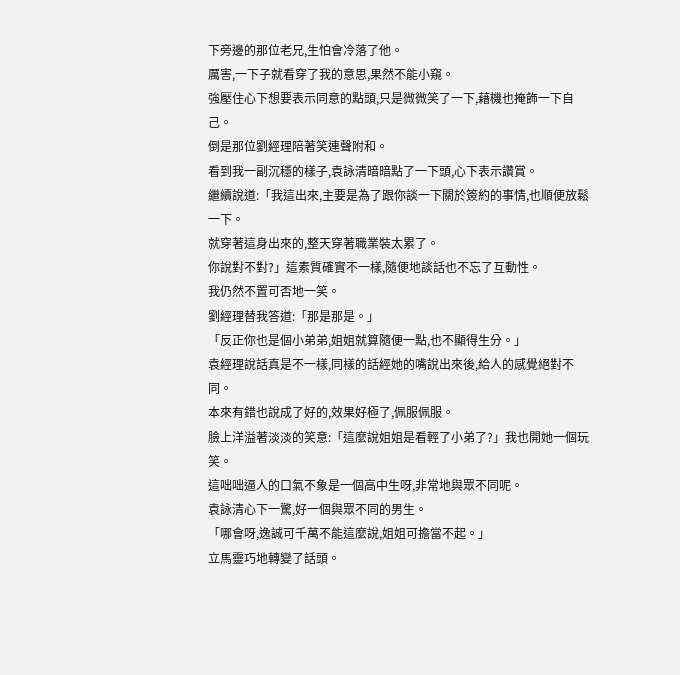下旁邊的那位老兄,生怕會冷落了他。
厲害,一下子就看穿了我的意思,果然不能小窺。
強壓住心下想要表示同意的點頭,只是微微笑了一下,藉機也掩飾一下自己。
倒是那位劉經理陪著笑連聲附和。
看到我一副沉穩的樣子,袁詠清暗暗點了一下頭,心下表示讚賞。
繼續說道:「我這出來,主要是為了跟你談一下關於簽約的事情,也順便放鬆一下。
就穿著這身出來的,整天穿著職業裝太累了。
你說對不對?」這素質確實不一樣,隨便地談話也不忘了互動性。
我仍然不置可否地一笑。
劉經理替我答道:「那是那是。」
「反正你也是個小弟弟,姐姐就算隨便一點,也不顯得生分。」
袁經理說話真是不一樣,同樣的話經她的嘴說出來後,給人的感覺絕對不同。
本來有錯也說成了好的,效果好極了,佩服佩服。
臉上洋溢著淡淡的笑意:「這麼說姐姐是看輕了小弟了?」我也開她一個玩笑。
這咄咄逼人的口氣不象是一個高中生呀,非常地與眾不同呢。
袁詠清心下一驚,好一個與眾不同的男生。
「哪會呀,逸誠可千萬不能這麼說,姐姐可擔當不起。」
立馬靈巧地轉變了話頭。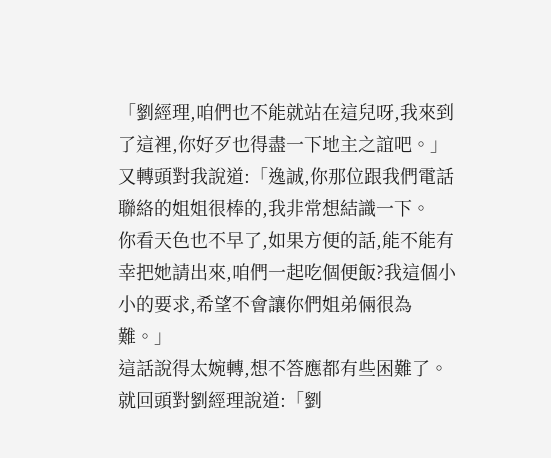「劉經理,咱們也不能就站在這兒呀,我來到了這裡,你好歹也得盡一下地主之誼吧。」
又轉頭對我說道:「逸誠,你那位跟我們電話聯絡的姐姐很棒的,我非常想結識一下。
你看天色也不早了,如果方便的話,能不能有幸把她請出來,咱們一起吃個便飯?我這個小小的要求,希望不會讓你們姐弟倆很為難。」
這話說得太婉轉,想不答應都有些困難了。
就回頭對劉經理說道:「劉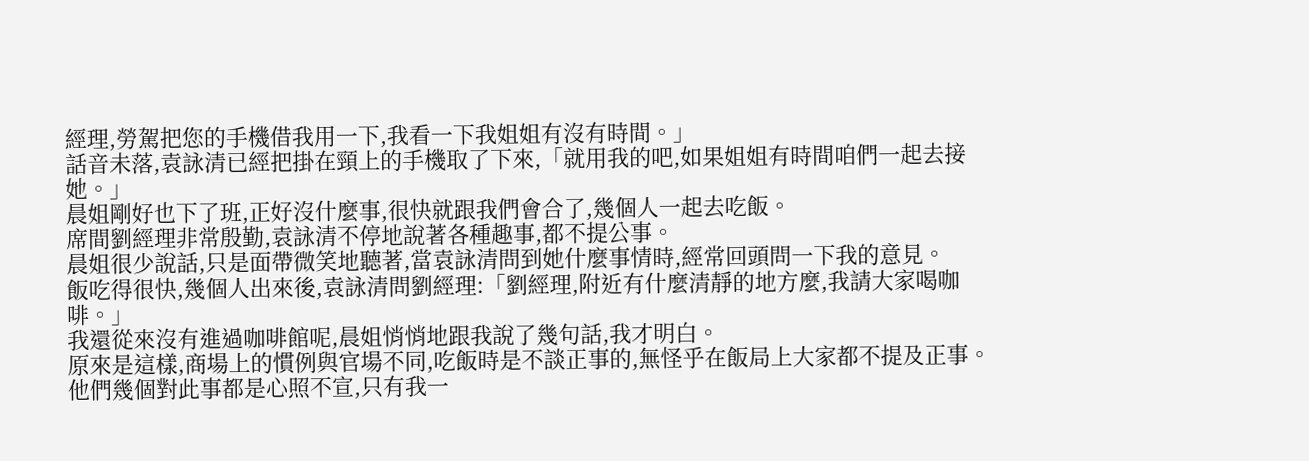經理,勞駕把您的手機借我用一下,我看一下我姐姐有沒有時間。」
話音未落,袁詠清已經把掛在頸上的手機取了下來,「就用我的吧,如果姐姐有時間咱們一起去接她。」
晨姐剛好也下了班,正好沒什麼事,很快就跟我們會合了,幾個人一起去吃飯。
席間劉經理非常殷勤,袁詠清不停地說著各種趣事,都不提公事。
晨姐很少說話,只是面帶微笑地聽著,當袁詠清問到她什麼事情時,經常回頭問一下我的意見。
飯吃得很快,幾個人出來後,袁詠清問劉經理:「劉經理,附近有什麼清靜的地方麼,我請大家喝咖啡。」
我還從來沒有進過咖啡館呢,晨姐悄悄地跟我說了幾句話,我才明白。
原來是這樣,商場上的慣例與官場不同,吃飯時是不談正事的,無怪乎在飯局上大家都不提及正事。
他們幾個對此事都是心照不宣,只有我一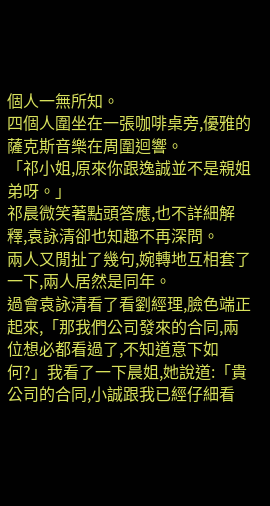個人一無所知。
四個人圍坐在一張咖啡桌旁,優雅的薩克斯音樂在周圍迴響。
「祁小姐,原來你跟逸誠並不是親姐弟呀。」
祁晨微笑著點頭答應,也不詳細解釋,袁詠清卻也知趣不再深問。
兩人又閒扯了幾句,婉轉地互相套了一下,兩人居然是同年。
過會袁詠清看了看劉經理,臉色端正起來,「那我們公司發來的合同,兩位想必都看過了,不知道意下如何?」我看了一下晨姐,她說道:「貴公司的合同,小誠跟我已經仔細看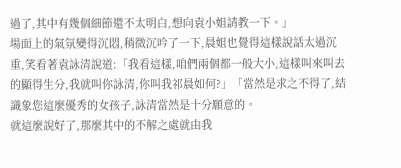過了,其中有幾個細節還不太明白,想向袁小姐請教一下。」
場面上的氣氛變得沉悶,稍微沉吟了一下,晨姐也覺得這樣說話太過沉重,笑看著袁詠清說道:「我看這樣,咱們兩個都一般大小,這樣叫來叫去的顯得生分,我就叫你詠清,你叫我祁晨如何?」「當然是求之不得了,結識象您這麼優秀的女孩子,詠清當然是十分願意的。
就這麼說好了,那麼其中的不解之處就由我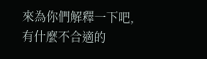來為你們解釋一下吧,有什麼不合適的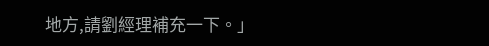地方,請劉經理補充一下。」